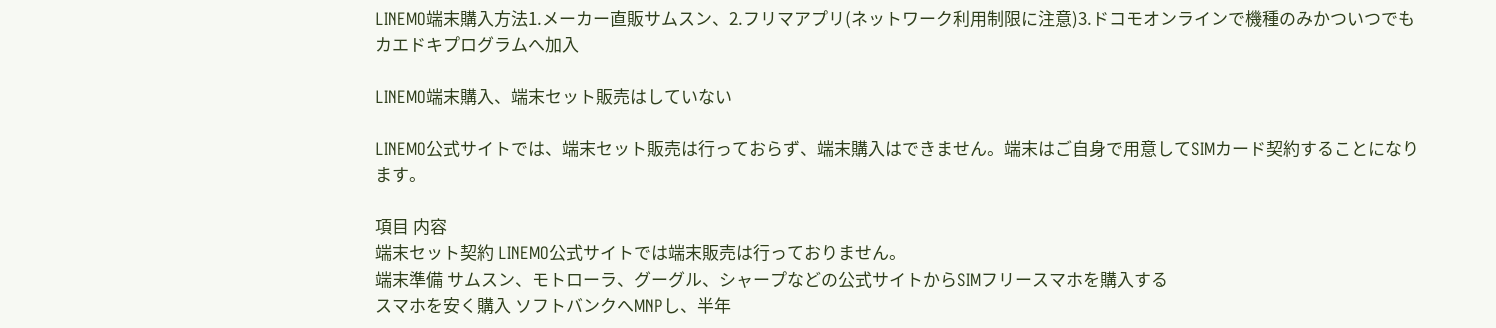LINEMO端末購入方法1.メーカー直販サムスン、2.フリマアプリ(ネットワーク利用制限に注意)3.ドコモオンラインで機種のみかついつでもカエドキプログラムへ加入

LINEMO端末購入、端末セット販売はしていない

LINEMO公式サイトでは、端末セット販売は行っておらず、端末購入はできません。端末はご自身で用意してSIMカード契約することになります。

項目 内容
端末セット契約 LINEMO公式サイトでは端末販売は行っておりません。
端末準備 サムスン、モトローラ、グーグル、シャープなどの公式サイトからSIMフリースマホを購入する
スマホを安く購入 ソフトバンクへMNPし、半年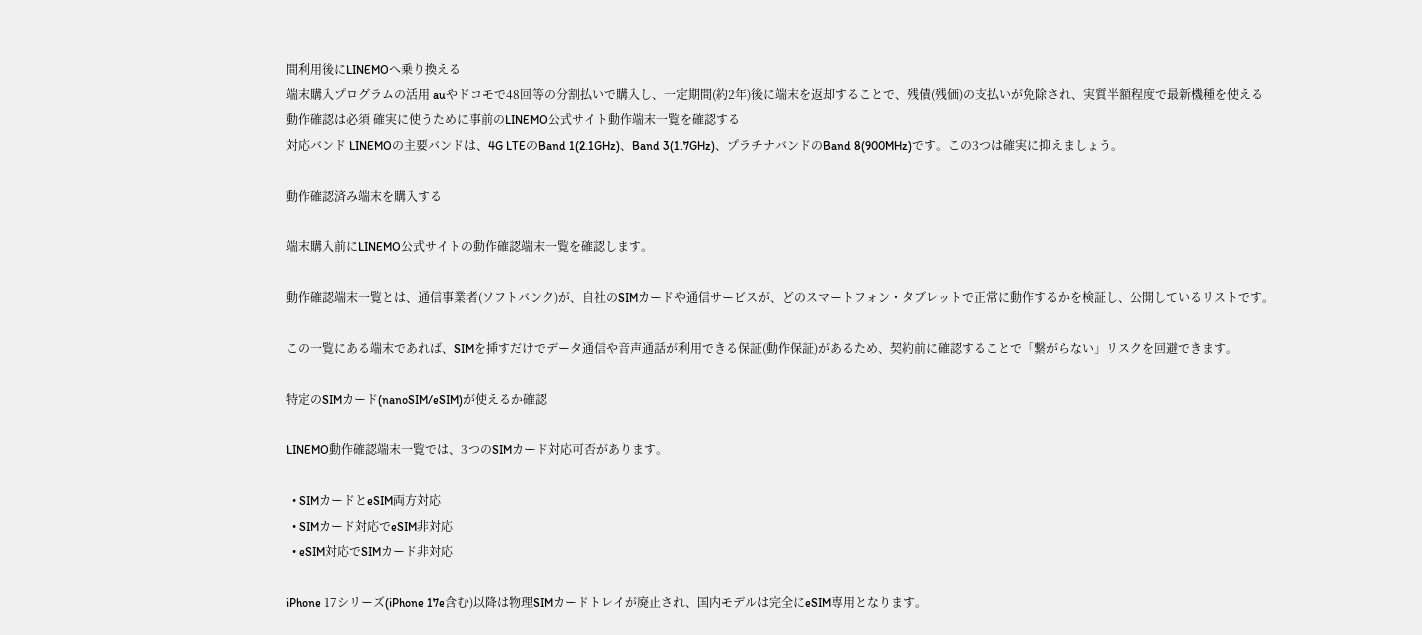間利用後にLINEMOへ乗り換える
端末購入プログラムの活用 auやドコモで48回等の分割払いで購入し、一定期間(約2年)後に端末を返却することで、残債(残価)の支払いが免除され、実質半額程度で最新機種を使える
動作確認は必須 確実に使うために事前のLINEMO公式サイト動作端末一覧を確認する
対応バンド LINEMOの主要バンドは、4G LTEのBand 1(2.1GHz)、Band 3(1.7GHz)、プラチナバンドのBand 8(900MHz)です。この3つは確実に抑えましょう。

動作確認済み端末を購入する

端末購入前にLINEMO公式サイトの動作確認端末一覧を確認します。

動作確認端末一覧とは、通信事業者(ソフトバンク)が、自社のSIMカードや通信サービスが、どのスマートフォン・タブレットで正常に動作するかを検証し、公開しているリストです。

この一覧にある端末であれば、SIMを挿すだけでデータ通信や音声通話が利用できる保証(動作保証)があるため、契約前に確認することで「繋がらない」リスクを回避できます。

特定のSIMカード(nanoSIM/eSIM)が使えるか確認

LINEMO動作確認端末一覧では、3つのSIMカード対応可否があります。

  • SIMカードとeSIM両方対応
  • SIMカード対応でeSIM非対応
  • eSIM対応でSIMカード非対応

iPhone 17シリーズ(iPhone 17e含む)以降は物理SIMカードトレイが廃止され、国内モデルは完全にeSIM専用となります。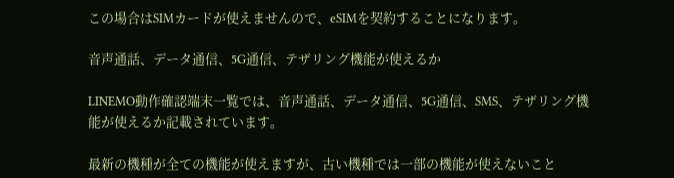この場合はSIMカードが使えませんので、eSIMを契約することになります。

音声通話、データ通信、5G通信、テザリング機能が使えるか

LINEMO動作確認端末一覧では、音声通話、データ通信、5G通信、SMS、テザリング機能が使えるか記載されています。

最新の機種が全ての機能が使えますが、古い機種では一部の機能が使えないこと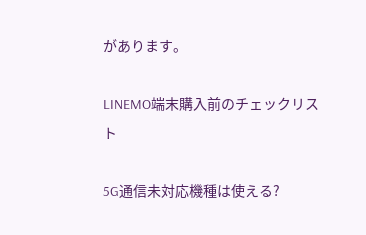があります。

LINEMO端末購入前のチェックリスト

5G通信未対応機種は使える?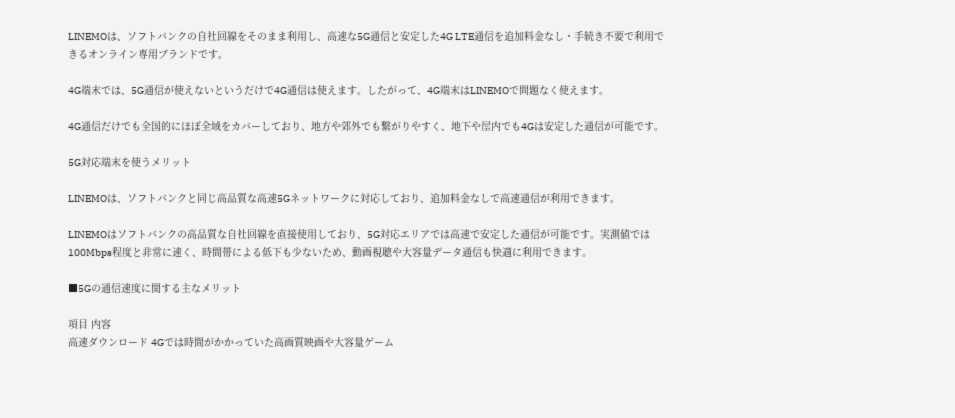LINEMOは、ソフトバンクの自社回線をそのまま利用し、高速な5G通信と安定した4G LTE通信を追加料金なし・手続き不要で利用できるオンライン専用ブランドです。

4G端末では、5G通信が使えないというだけで4G通信は使えます。したがって、4G端末はLINEMOで問題なく使えます。

4G通信だけでも全国的にほぼ全域をカバーしており、地方や郊外でも繋がりやすく、地下や屋内でも4Gは安定した通信が可能です。

5G対応端末を使うメリット

LINEMOは、ソフトバンクと同じ高品質な高速5Gネットワークに対応しており、追加料金なしで高速通信が利用できます。

LINEMOはソフトバンクの高品質な自社回線を直接使用しており、5G対応エリアでは高速で安定した通信が可能です。実測値では100Mbps程度と非常に速く、時間帯による低下も少ないため、動画視聴や大容量データ通信も快適に利用できます。

■5Gの通信速度に関する主なメリット

項目 内容
高速ダウンロード 4Gでは時間がかかっていた高画質映画や大容量ゲーム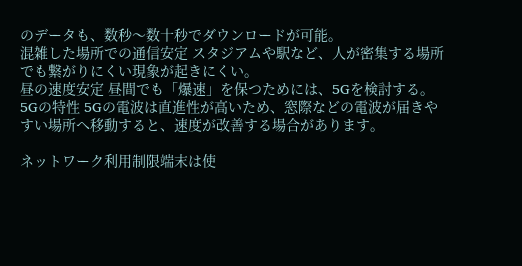のデータも、数秒〜数十秒でダウンロードが可能。
混雑した場所での通信安定 スタジアムや駅など、人が密集する場所でも繋がりにくい現象が起きにくい。
昼の速度安定 昼間でも「爆速」を保つためには、5Gを検討する。
5Gの特性 5Gの電波は直進性が高いため、窓際などの電波が届きやすい場所へ移動すると、速度が改善する場合があります。

ネットワーク利用制限端末は使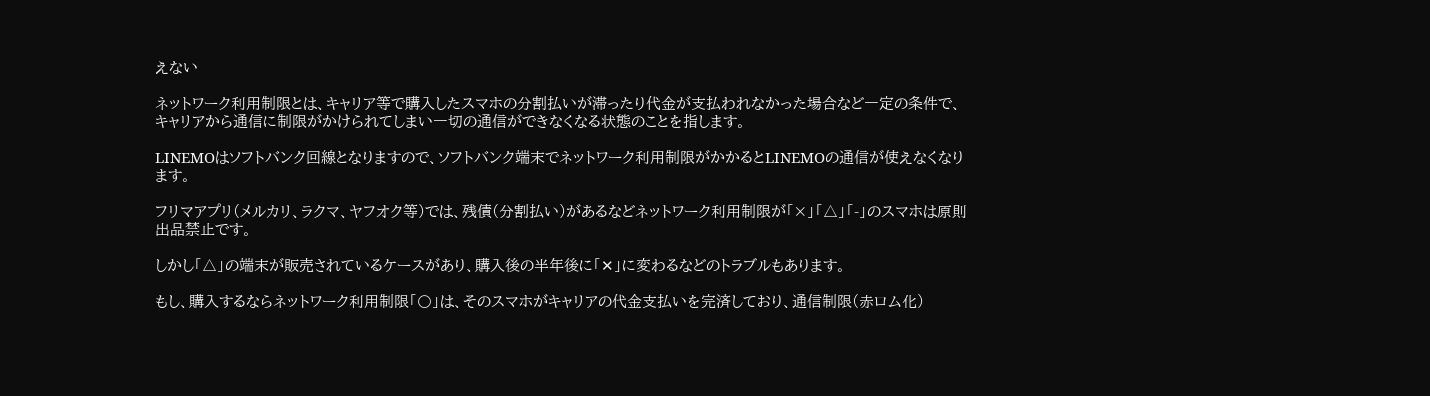えない

ネットワーク利用制限とは、キャリア等で購入したスマホの分割払いが滞ったり代金が支払われなかった場合など一定の条件で、キャリアから通信に制限がかけられてしまい一切の通信ができなくなる状態のことを指します。

LINEMOはソフトバンク回線となりますので、ソフトバンク端末でネットワーク利用制限がかかるとLINEMOの通信が使えなくなります。

フリマアプリ(メルカリ、ラクマ、ヤフオク等)では、残債(分割払い)があるなどネットワーク利用制限が「×」「△」「-」のスマホは原則出品禁止です。

しかし「△」の端末が販売されているケースがあり、購入後の半年後に「✕」に変わるなどのトラブルもあります。

もし、購入するならネットワーク利用制限「〇」は、そのスマホがキャリアの代金支払いを完済しており、通信制限(赤ロム化)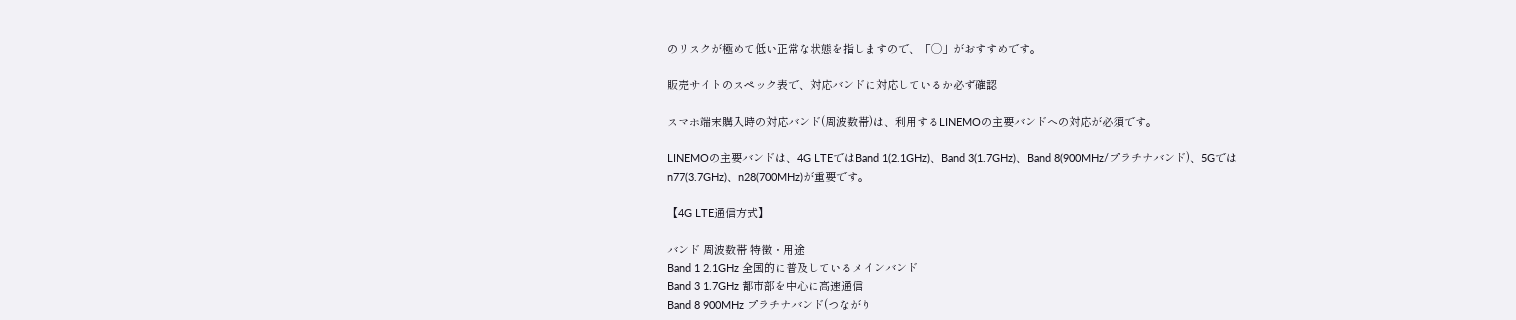のリスクが極めて低い正常な状態を指しますので、「◯」がおすすめです。

販売サイトのスペック表で、対応バンドに対応しているか必ず確認

スマホ端末購入時の対応バンド(周波数帯)は、利用するLINEMOの主要バンドへの対応が必須です。

LINEMOの主要バンドは、4G LTEではBand 1(2.1GHz)、Band 3(1.7GHz)、Band 8(900MHz/プラチナバンド)、5Gではn77(3.7GHz)、n28(700MHz)が重要です。

【4G LTE通信方式】

バンド 周波数帯 特徴・用途
Band 1 2.1GHz 全国的に普及しているメインバンド
Band 3 1.7GHz 都市部を中心に高速通信
Band 8 900MHz プラチナバンド(つながり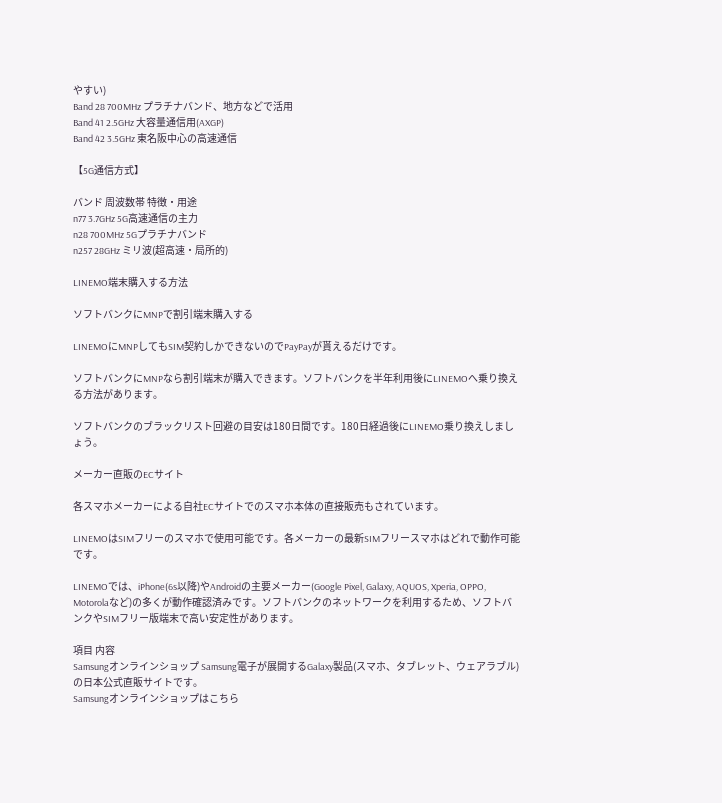やすい)
Band 28 700MHz プラチナバンド、地方などで活用
Band 41 2.5GHz 大容量通信用(AXGP)
Band 42 3.5GHz 東名阪中心の高速通信

【5G通信方式】

バンド 周波数帯 特徴・用途
n77 3.7GHz 5G高速通信の主力
n28 700MHz 5Gプラチナバンド
n257 28GHz ミリ波(超高速・局所的)

LINEMO端末購入する方法

ソフトバンクにMNPで割引端末購入する

LINEMOにMNPしてもSIM契約しかできないのでPayPayが貰えるだけです。

ソフトバンクにMNPなら割引端末が購入できます。ソフトバンクを半年利用後にLINEMOへ乗り換える方法があります。

ソフトバンクのブラックリスト回避の目安は180日間です。180日経過後にLINEMO乗り換えしましょう。

メーカー直販のECサイト

各スマホメーカーによる自社ECサイトでのスマホ本体の直接販売もされています。

LINEMOはSIMフリーのスマホで使用可能です。各メーカーの最新SIMフリースマホはどれで動作可能です。

LINEMOでは、iPhone(6s以降)やAndroidの主要メーカー(Google Pixel, Galaxy, AQUOS, Xperia, OPPO, Motorolaなど)の多くが動作確認済みです。ソフトバンクのネットワークを利用するため、ソフトバンクやSIMフリー版端末で高い安定性があります。

項目 内容
Samsungオンラインショップ Samsung電子が展開するGalaxy製品(スマホ、タブレット、ウェアラブル)の日本公式直販サイトです。
Samsungオンラインショップはこちら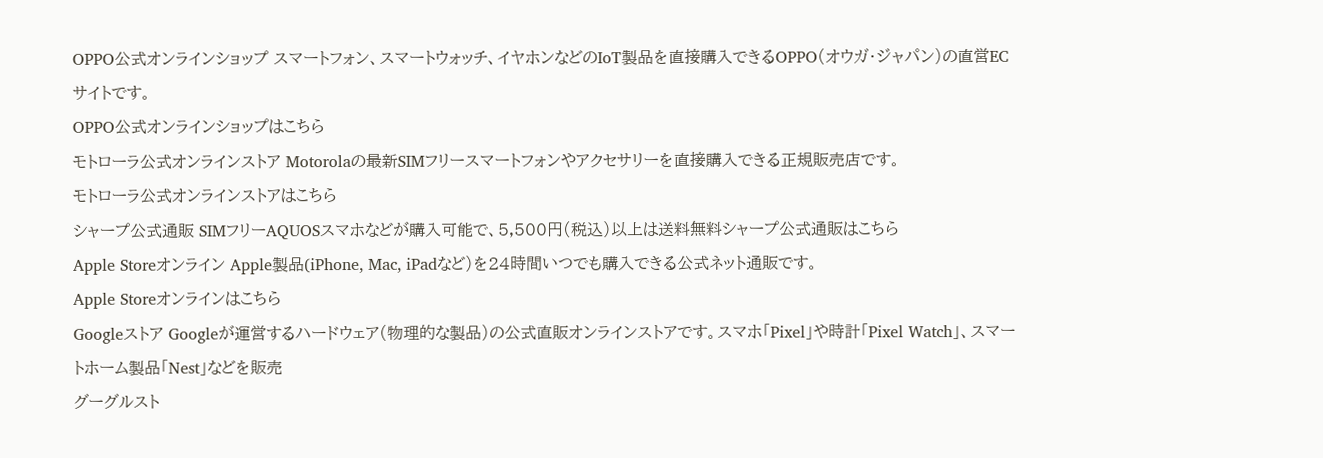OPPO公式オンラインショップ スマートフォン、スマートウォッチ、イヤホンなどのIoT製品を直接購入できるOPPO(オウガ・ジャパン)の直営ECサイトです。
OPPO公式オンラインショップはこちら
モトローラ公式オンラインストア Motorolaの最新SIMフリースマートフォンやアクセサリーを直接購入できる正規販売店です。
モトローラ公式オンラインストアはこちら
シャープ公式通販 SIMフリーAQUOSスマホなどが購入可能で、5,500円(税込)以上は送料無料シャープ公式通販はこちら
Apple Storeオンライン Apple製品(iPhone, Mac, iPadなど)を24時間いつでも購入できる公式ネット通販です。
Apple Storeオンラインはこちら
Googleストア Googleが運営するハードウェア(物理的な製品)の公式直販オンラインストアです。スマホ「Pixel」や時計「Pixel Watch」、スマートホーム製品「Nest」などを販売
グーグルスト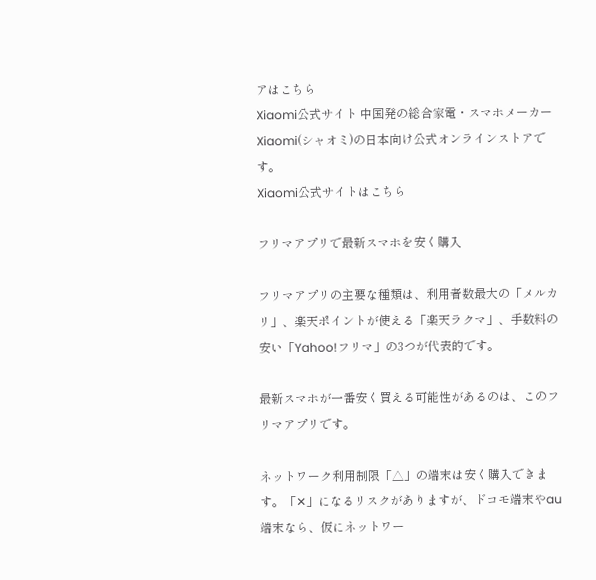アはこちら
Xiaomi公式サイト 中国発の総合家電・スマホメーカーXiaomi(シャオミ)の日本向け公式オンラインストアです。
Xiaomi公式サイトはこちら

フリマアプリで最新スマホを安く購入

フリマアプリの主要な種類は、利用者数最大の「メルカリ」、楽天ポイントが使える「楽天ラクマ」、手数料の安い「Yahoo!フリマ」の3つが代表的です。

最新スマホが一番安く買える可能性があるのは、このフリマアプリです。

ネットワーク利用制限「△」の端末は安く購入できます。「✕」になるリスクがありますが、ドコモ端末やau端末なら、仮にネットワー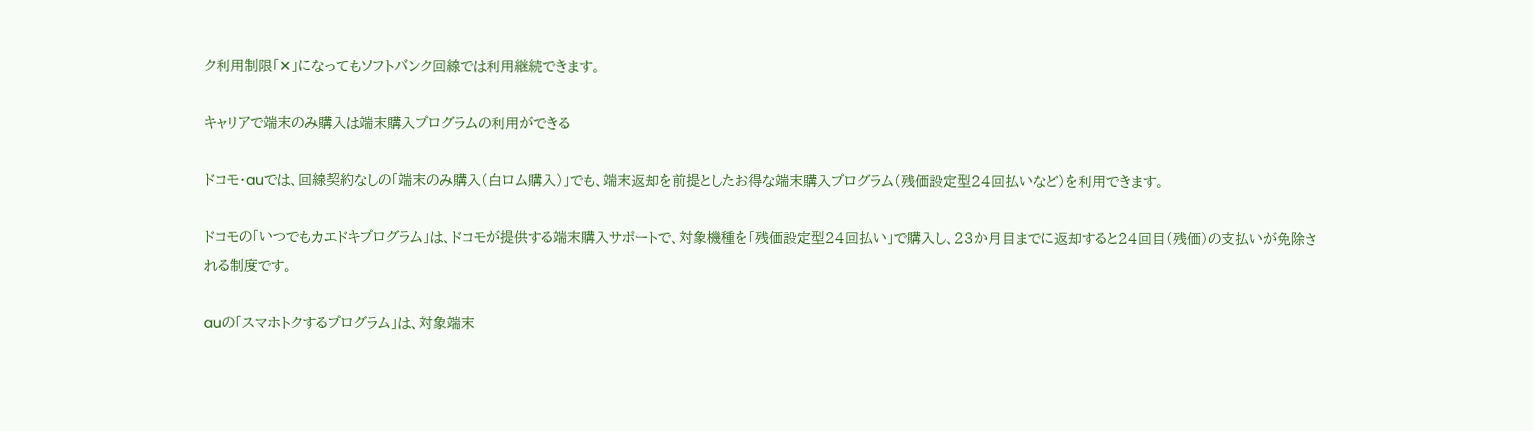ク利用制限「✕」になってもソフトバンク回線では利用継続できます。

キャリアで端末のみ購入は端末購入プログラムの利用ができる

ドコモ・auでは、回線契約なしの「端末のみ購入(白ロム購入)」でも、端末返却を前提としたお得な端末購入プログラム(残価設定型24回払いなど)を利用できます。

ドコモの「いつでもカエドキプログラム」は、ドコモが提供する端末購入サポートで、対象機種を「残価設定型24回払い」で購入し、23か月目までに返却すると24回目(残価)の支払いが免除される制度です。

auの「スマホトクするプログラム」は、対象端末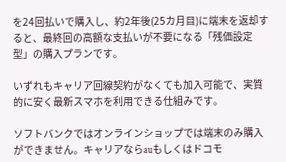を24回払いで購入し、約2年後(25カ月目)に端末を返却すると、最終回の高額な支払いが不要になる「残価設定型」の購入プランです。

いずれもキャリア回線契約がなくても加入可能で、実質的に安く最新スマホを利用できる仕組みです。

ソフトバンクではオンラインショップでは端末のみ購入ができません。キャリアならauもしくはドコモ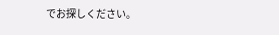でお探しください。